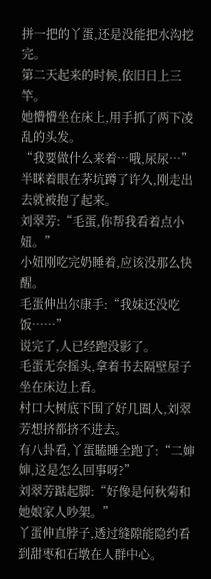拼一把的丫蛋,还是没能把水沟挖完。
第二天起来的时候,依旧日上三竿。
她懵懵坐在床上,用手抓了两下凌乱的头发。
“我要做什么来着…哦,尿尿…”
半眯着眼在茅坑蹲了许久,刚走出去就被抱了起来。
刘翠芳:“毛蛋,你帮我看着点小妞。”
小妞刚吃完奶睡着,应该没那么快醒。
毛蛋伸出尔康手:“我妹还没吃饭……”
说完了,人已经跑没影了。
毛蛋无奈摇头,拿着书去隔壁屋子坐在床边上看。
村口大树底下围了好几圈人,刘翠芳想挤都挤不进去。
有八卦看,丫蛋瞌睡全跑了:“二婶婶,这是怎么回事呀?”
刘翠芳踮起脚:“好像是何秋菊和她娘家人吵架。”
丫蛋伸直脖子,透过缝隙能隐约看到甜枣和石墩在人群中心。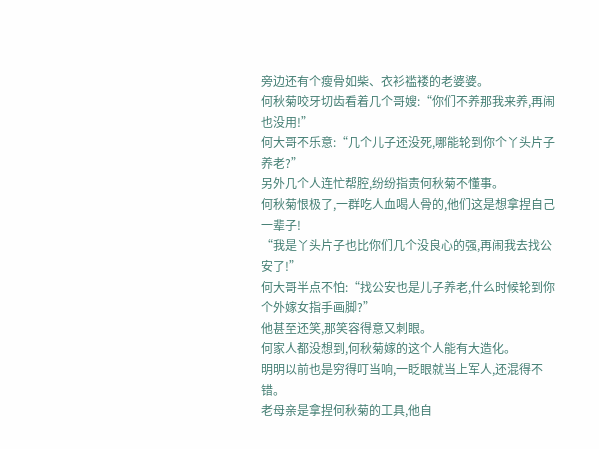旁边还有个瘦骨如柴、衣衫褴褛的老婆婆。
何秋菊咬牙切齿看着几个哥嫂:“你们不养那我来养,再闹也没用!”
何大哥不乐意:“几个儿子还没死,哪能轮到你个丫头片子养老?”
另外几个人连忙帮腔,纷纷指责何秋菊不懂事。
何秋菊恨极了,一群吃人血喝人骨的,他们这是想拿捏自己一辈子!
“我是丫头片子也比你们几个没良心的强,再闹我去找公安了!”
何大哥半点不怕:“找公安也是儿子养老,什么时候轮到你个外嫁女指手画脚?”
他甚至还笑,那笑容得意又刺眼。
何家人都没想到,何秋菊嫁的这个人能有大造化。
明明以前也是穷得叮当响,一眨眼就当上军人,还混得不错。
老母亲是拿捏何秋菊的工具,他自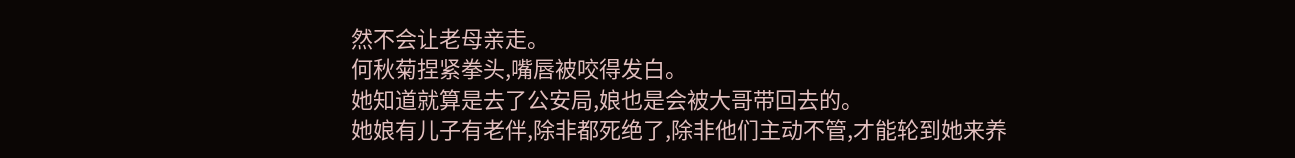然不会让老母亲走。
何秋菊捏紧拳头,嘴唇被咬得发白。
她知道就算是去了公安局,娘也是会被大哥带回去的。
她娘有儿子有老伴,除非都死绝了,除非他们主动不管,才能轮到她来养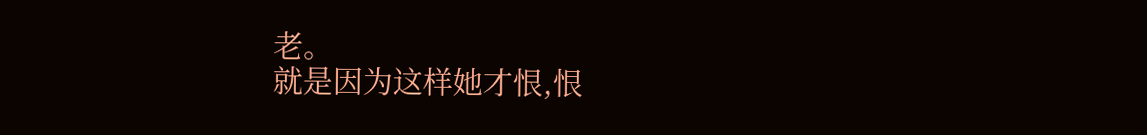老。
就是因为这样她才恨,恨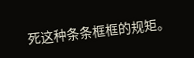死这种条条框框的规矩。